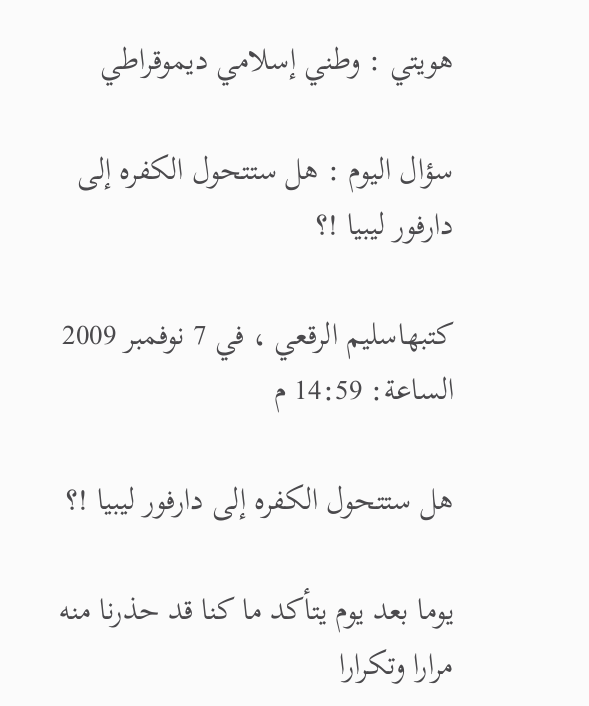هويتي : وطني إسلامي ديموقراطي

سؤال اليوم : هل ستتحول الكفره إلى دارفور ليبيا !؟

كتبهاسليم الرقعي ، في 7 نوفمبر 2009 الساعة: 14:59 م

هل ستتحول الكفره إلى دارفور ليبيا !؟

يوما بعد يوم يتأكد ما كنا قد حذرنا منه مرارا وتكرارا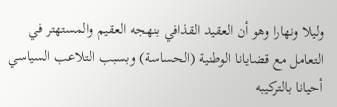وليلا ونهارا وهو أن العقيد القذافي بنهجه العقيم والمستهتر في التعامل مع قضايانا الوطنية (الحساسة) وبسبب التلاعب السياسي أحيانا بالتركيبه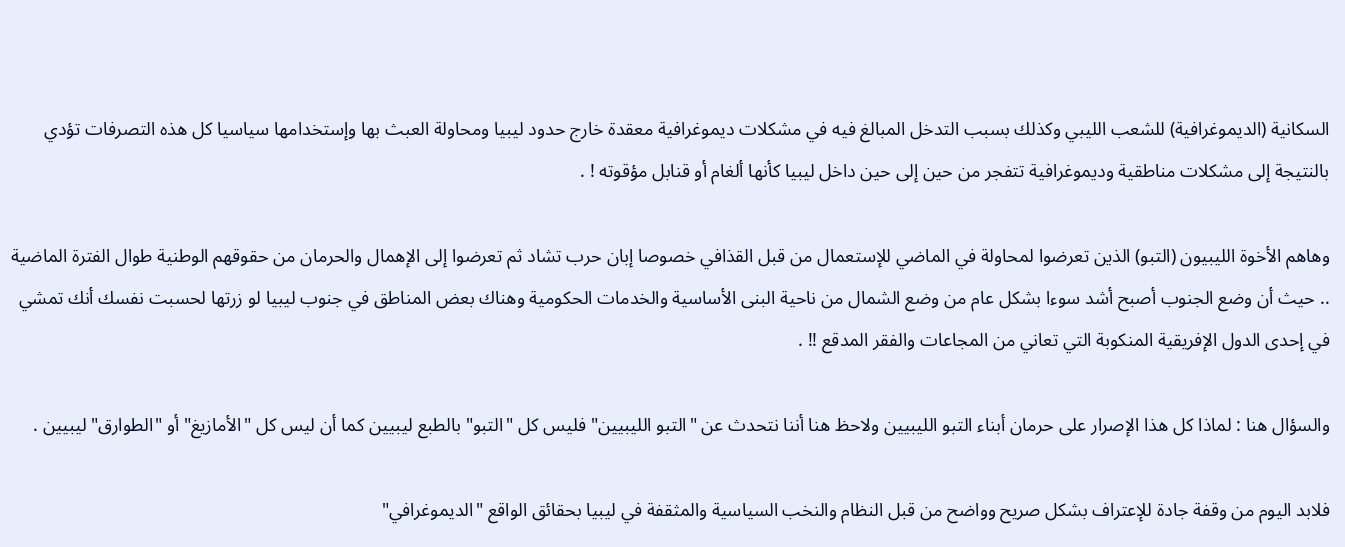السكانية (الديموغرافية) للشعب الليبي وكذلك بسبب التدخل المبالغ فيه في مشكلات ديموغرافية معقدة خارج حدود ليبيا ومحاولة العبث بها وإستخدامها سياسيا كل هذه التصرفات تؤدي بالنتيجة إلى مشكلات مناطقية وديموغرافية تتفجر من حين إلى حين داخل ليبيا كأنها ألغام أو قنابل مؤقوته ! .

وهاهم الأخوة الليبيون (التبو) الذين تعرضوا لمحاولة في الماضي للإستعمال من قبل القذافي خصوصا إبان حرب تشاد ثم تعرضوا إلى الإهمال والحرمان من حقوقهم الوطنية طوال الفترة الماضية .. حيث أن وضع الجنوب أصبح أشد سوءا بشكل عام من وضع الشمال من ناحية البنى الأساسية والخدمات الحكومية وهناك بعض المناطق في جنوب ليبيا لو زرتها لحسبت نفسك أنك تمشي في إحدى الدول الإفريقية المنكوبة التي تعاني من المجاعات والفقر المدقع !! .

والسؤال هنا : لماذا كل هذا الإصرار على حرمان أبناء التبو الليبيين ولاحظ هنا أننا نتحدث عن "التبو الليبيين" فليس كل "التبو" بالطبع ليبيين كما أن ليس كل "الأمازيغ" أو "الطوارق" ليبيين .

فلابد اليوم من وقفة جادة للإعتراف بشكل صريح وواضح من قبل النظام والنخب السياسية والمثقفة في ليبيا بحقائق الواقع "الديموغرافي"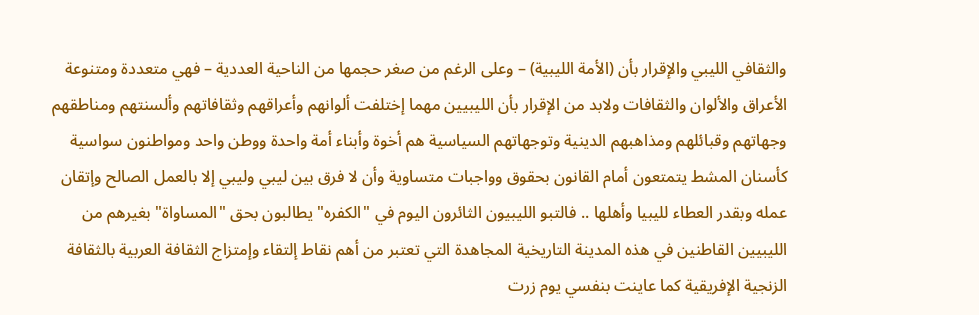والثقافي الليبي والإقرار بأن (الأمة الليبية) – وعلى الرغم من صغر حجمها من الناحية العددية – فهي متعددة ومتنوعة الأعراق والألوان والثقافات ولابد من الإقرار بأن الليبيين مهما إختلفت ألوانهم وأعراقهم وثقافاتهم وألسنتهم ومناطقهم وجهاتهم وقبائلهم ومذاهبهم الدينية وتوجهاتهم السياسية هم أخوة وأبناء أمة واحدة ووطن واحد ومواطنون سواسية كأسنان المشط يتمتعون أمام القانون بحقوق وواجبات متساوية وأن لا فرق بين ليبي وليبي إلا بالعمل الصالح وإتقان عمله وبقدر العطاء لليبيا وأهلها .. فالتبو الليبيون الثائرون اليوم في "الكفره" يطالبون بحق "المساواة" بغيرهم من الليبيين القاطنين في هذه المدينة التاريخية المجاهدة التي تعتبر من أهم نقاط إلتقاء وإمتزاج الثقافة العربية بالثقافة الزنجية الإفريقية كما عاينت بنفسي يوم زرت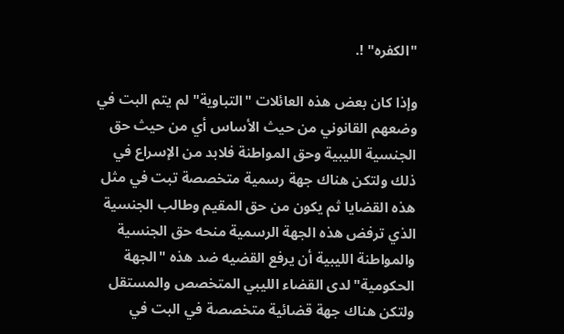"الكفره" !.

وإذا كان بعض هذه العائلات "التباوية" لم يتم البت في وضعهم القانوني من حيث الأساس أي من حيث حق الجنسية الليبية وحق المواطنة فلابد من الإسراع في ذلك ولتكن هناك جهة رسمية متخصصة تبت في مثل هذه القضايا ثم يكون من حق المقيم وطالب الجنسية الذي ترفض هذه الجهة الرسمية منحه حق الجنسية والمواطنة الليبية أن يرفع القضيه ضد هذه "الجهة الحكومية" لدى القضاء الليبي المتخصص والمستقل ولتكن هناك جهة قضائية متخصصة في البت في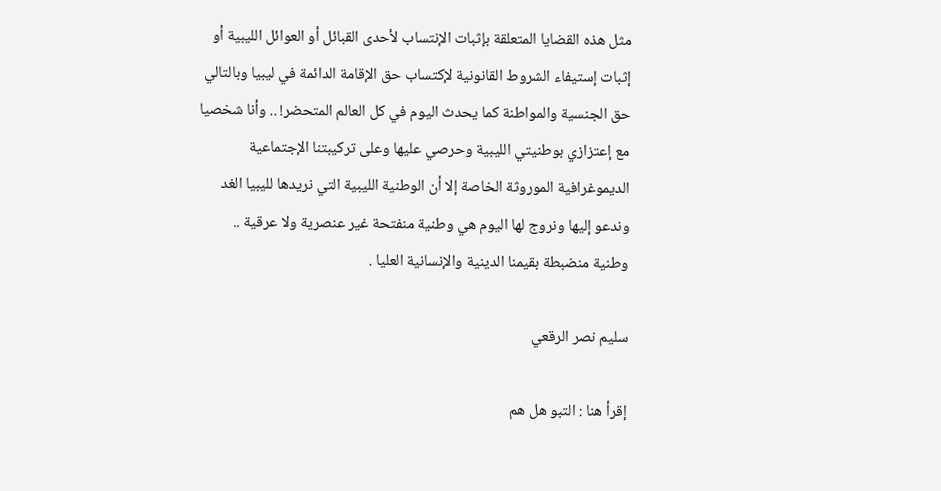مثل هذه القضايا المتعلقة بإثبات الإنتساب لأحدى القبائل أو العوائل الليبية أو إثبات إستيفاء الشروط القانونية لإكتساب حق الإقامة الدائمة في ليبيا وبالتالي حق الجنسية والمواطنة كما يحدث اليوم في كل العالم المتحضر! .. وأنا شخصيا مع إعتزازي بوطنيتي الليبية وحرصي عليها وعلى تركيبتنا الإجتماعية الديموغرافية الموروثة الخاصة إلا أن الوطنية الليبية التي نريدها لليبيا الغد وندعو إليها ونروج لها اليوم هي وطنية منفتحة غير عنصرية ولا عرقية .. وطنية منضبطة بقيمنا الدينية والإنسانية العليا .

سليم نصر الرقعي

إقرأ هنا : التبو هل هم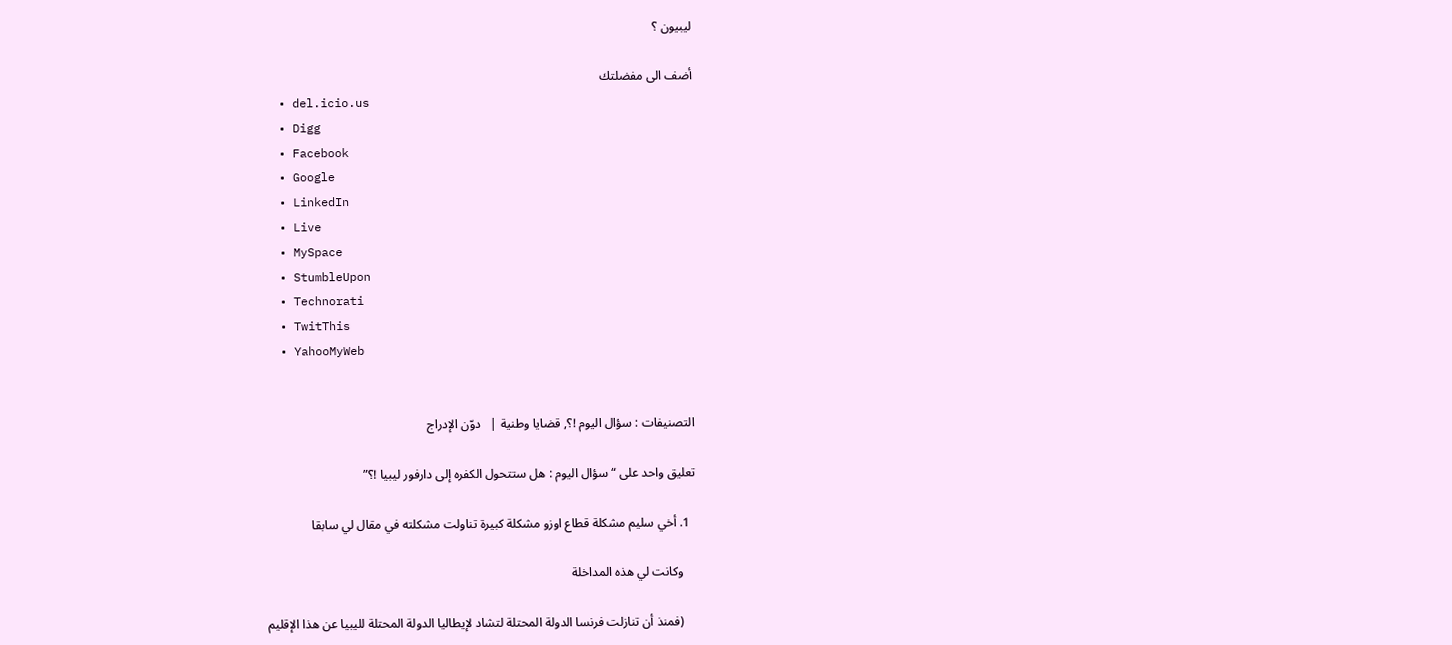ليبيون ؟

أضف الى مفضلتك
  • del.icio.us
  • Digg
  • Facebook
  • Google
  • LinkedIn
  • Live
  • MySpace
  • StumbleUpon
  • Technorati
  • TwitThis
  • YahooMyWeb


التصنيفات : سؤال اليوم !؟, قضايا وطنية |   دوّن الإدراج

تعليق واحد على “سؤال اليوم : هل ستتحول الكفره إلى دارفور ليبيا !؟”

  1. أخي سليم مشكلة قطاع اوزو مشكلة كبيرة تناولت مشكلته في مقال لي سابقا

    وكانت لي هذه المداخلة

    (فمنذ أن تنازلت فرنسا الدولة المحتلة لتشاد لإيطاليا الدولة المحتلة لليبيا عن هذا الإقليم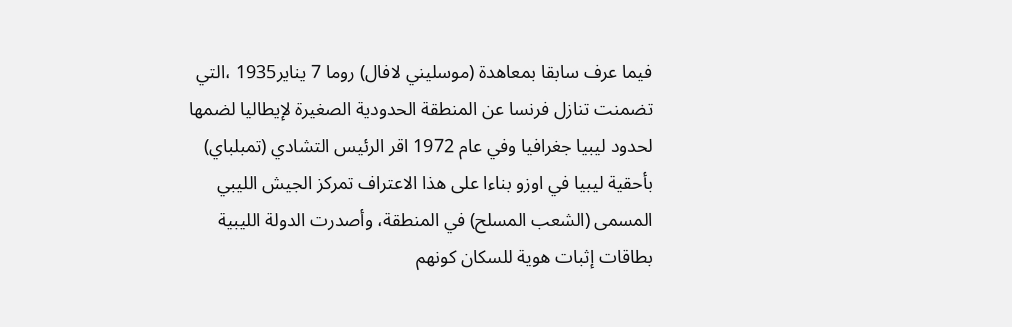فيما عرف سابقا بمعاهدة (موسليني لافال) روما 7 يناير1935 ،التي تضمنت تنازل فرنسا عن المنطقة الحدودية الصغيرة لإيطاليا لضمها لحدود ليبيا جغرافيا وفي عام 1972 اقر الرئيس التشادي (تمبلباي) بأحقية ليبيا في اوزو بناءا على هذا الاعتراف تمركز الجيش الليبي المسمى (الشعب المسلح) في المنطقة، وأصدرت الدولة الليبية بطاقات إثبات هوية للسكان كونهم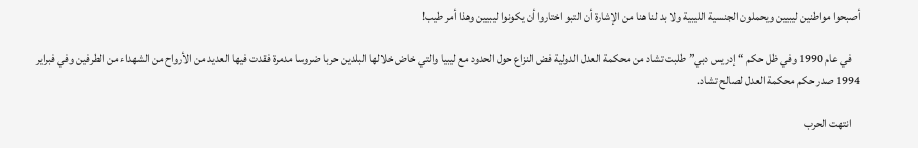أصبحوا مواطنين ليبيين ويحملون الجنسية الليبية ولا بد لنا هنا من الإشارة أن التبو اختاروا أن يكونوا ليبيين وهذا أمر طيب!

    في عام 1990 وفي ظل حكم “إدريس دبي” طلبت تشاد من محكمة العدل الدولية فض النزاع حول الحدود مع ليبيا والتي خاض خلالها البلدين حربا ضروسا مدمرة فقدت فيها العديد من الأرواح من الشهداء من الطرفين وفي فبراير 1994 صدر حكم محكمة العدل لصالح تشاد.

    انتهت الحرب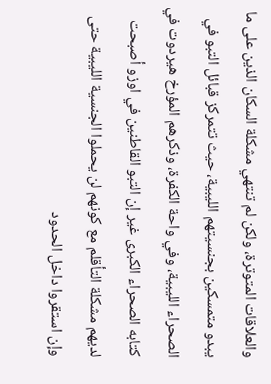والعلاقات المتوترة، ولكن لم تنتهي مشكلة السكان الذين على ما يبدو متمسكين بجنسيتهم الليبية، حيث تتمركز قبائل التبو في الصحراء الليبية، وفي واحة الكفرة، وذكرهم المؤرخ هيردوت في كتابه الصحراء الكبرى غير إن التبو القاطنين في اوزو أصبحت لديهم مشكلة التأقلم مع كونهم لن يحملوا الجنسية الليبية حتى وإن استقروا داخل الحدود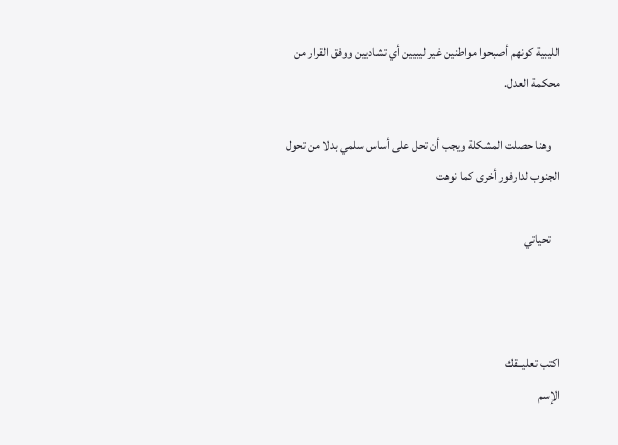الليبية كونهم أصبحوا مواطنين غير ليبيين أي تشاديين ووفق القرار من محكمة العدل.

    وهنا حصلت المشكلة ويجب أن تحل على أساس سلمي بدلا من تحول الجنوب لدارفور أخرى كما نوهت

    تحياتي



اكتب تعليــقك
الإسم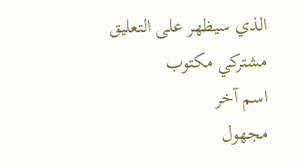الذي سيظهر على التعليق
مشتركي مكتوب
اسم آخر
مجهول